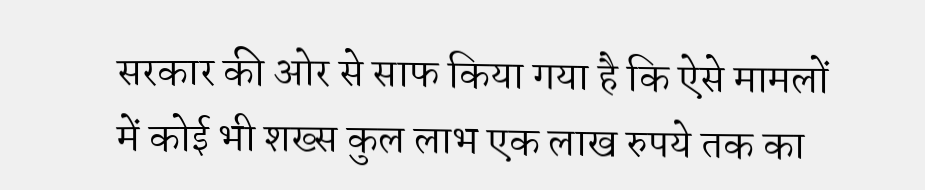सरकार की ओर से साफ किया गया है कि ऐसे मामलों में कोई भी शख्स कुल लाभ एक लाख रुपये तक का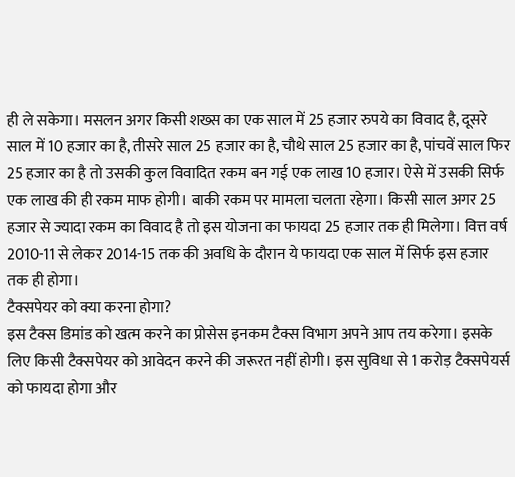ही ले सकेगा। मसलन अगर किसी शख्स का एक साल में 25 हजार रुपये का विवाद है, दूसरे साल में 10 हजार का है, तीसरे साल 25 हजार का है, चौथे साल 25 हजार का है, पांचवें साल फिर 25 हजार का है तो उसकी कुल विवादित रकम बन गई एक लाख 10 हजार। ऐसे में उसकी सिर्फ एक लाख की ही रकम माफ होगी। बाकी रकम पर मामला चलता रहेगा। किसी साल अगर 25 हजार से ज्यादा रकम का विवाद है तो इस योजना का फायदा 25 हजार तक ही मिलेगा। वित्त वर्ष 2010-11 से लेकर 2014-15 तक की अवधि के दौरान ये फायदा एक साल में सिर्फ इस हजार तक ही होगा।
टैक्सपेयर को क्या करना होगा?
इस टैक्स डिमांड को खत्म करने का प्रोसेस इनकम टैक्स विभाग अपने आप तय करेगा। इसके लिए किसी टैक्सपेयर को आवेदन करने की जरूरत नहीं होगी। इस सुविधा से 1 करोड़ टैक्सपेयर्स को फायदा होगा और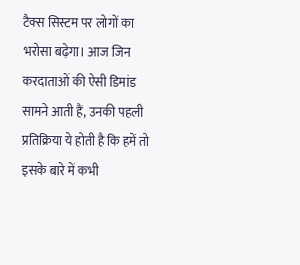टैक्स सिस्टम पर लोगों का भरोसा बढ़ेगा। आज जिन करदाताओं की ऐसी डिमांड सामने आती हैं, उनकी पहली प्रतिक्रिया ये होती है कि हमें तो इसके बारे में कभी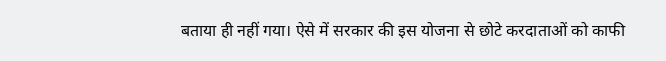बताया ही नहीं गया। ऐसे में सरकार की इस योजना से छोटे करदाताओं को काफी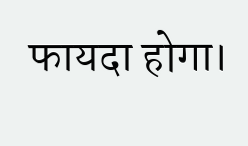फायदा होगा।